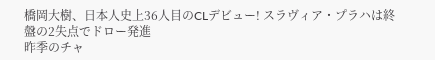橋岡大樹、日本人史上36人目のCLデビュー! スラヴィア・プラハは終盤の2失点でドロー発進
昨季のチャ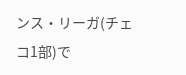ンス・リーガ(チェコ1部)で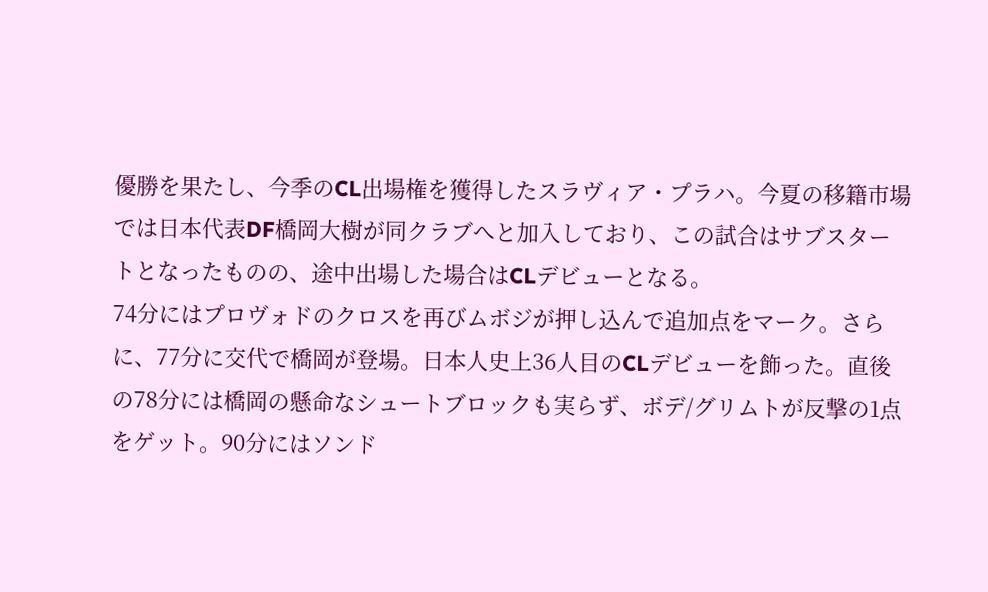優勝を果たし、今季のCL出場権を獲得したスラヴィア・プラハ。今夏の移籍市場では日本代表DF橋岡大樹が同クラブへと加入しており、この試合はサブスタートとなったものの、途中出場した場合はCLデビューとなる。
74分にはプロヴォドのクロスを再びムボジが押し込んで追加点をマーク。さらに、77分に交代で橋岡が登場。日本人史上36人目のCLデビューを飾った。直後の78分には橋岡の懸命なシュートブロックも実らず、ボデ/グリムトが反撃の1点をゲット。90分にはソンド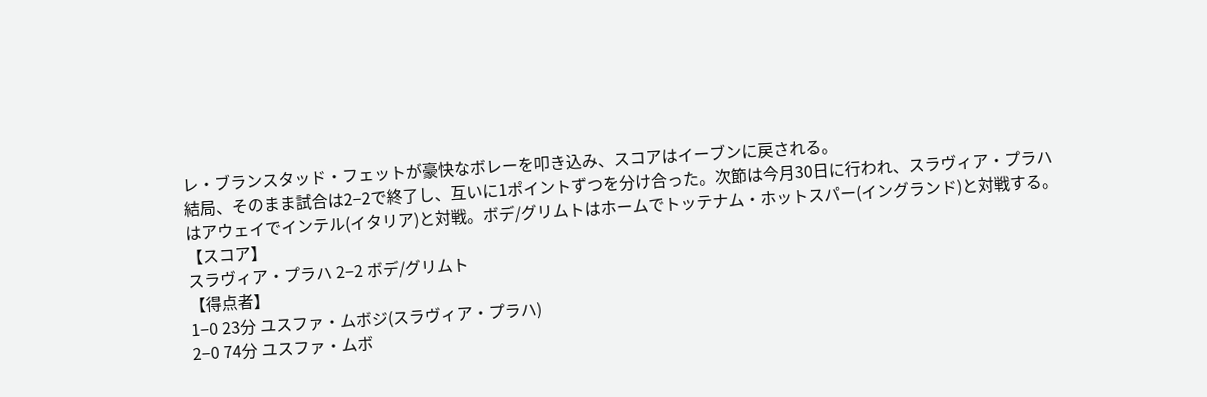レ・ブランスタッド・フェットが豪快なボレーを叩き込み、スコアはイーブンに戻される。
結局、そのまま試合は2−2で終了し、互いに1ポイントずつを分け合った。次節は今月30日に行われ、スラヴィア・プラハはアウェイでインテル(イタリア)と対戦。ボデ/グリムトはホームでトッテナム・ホットスパー(イングランド)と対戦する。
【スコア】
スラヴィア・プラハ 2−2 ボデ/グリムト
【得点者】
1−0 23分 ユスファ・ムボジ(スラヴィア・プラハ)
2−0 74分 ユスファ・ムボ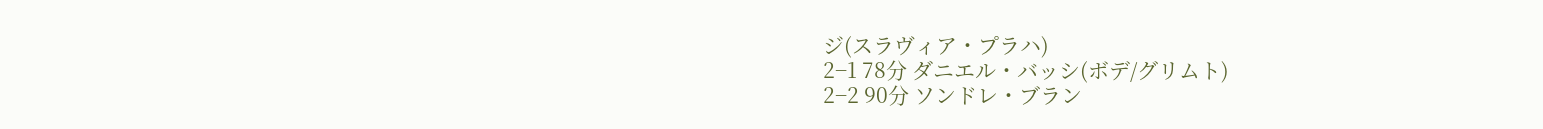ジ(スラヴィア・プラハ)
2−1 78分 ダニエル・バッシ(ボデ/グリムト)
2−2 90分 ソンドレ・ブラン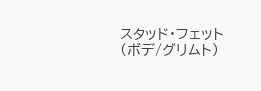スタッド・フェット(ボデ/グリムト)